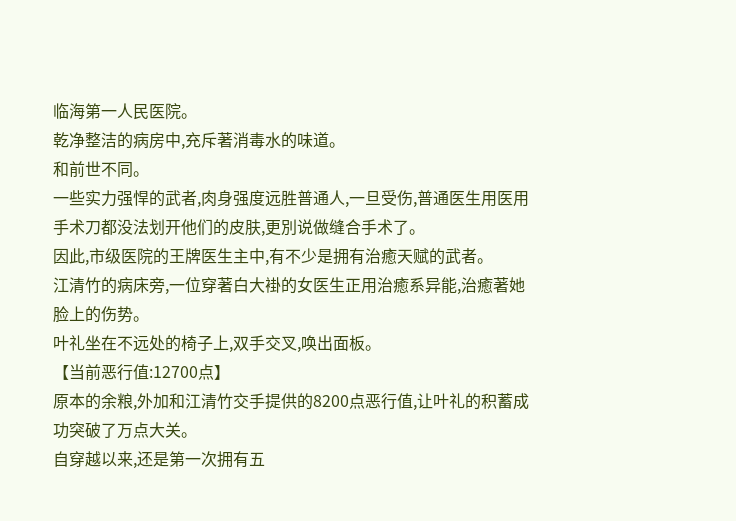临海第一人民医院。
乾净整洁的病房中,充斥著消毒水的味道。
和前世不同。
一些实力强悍的武者,肉身强度远胜普通人,一旦受伤,普通医生用医用手术刀都没法划开他们的皮肤,更別说做缝合手术了。
因此,市级医院的王牌医生主中,有不少是拥有治癒天赋的武者。
江清竹的病床旁,一位穿著白大褂的女医生正用治癒系异能,治癒著她脸上的伤势。
叶礼坐在不远处的椅子上,双手交叉,唤出面板。
【当前恶行值:12700点】
原本的余粮,外加和江清竹交手提供的8200点恶行值,让叶礼的积蓄成功突破了万点大关。
自穿越以来,还是第一次拥有五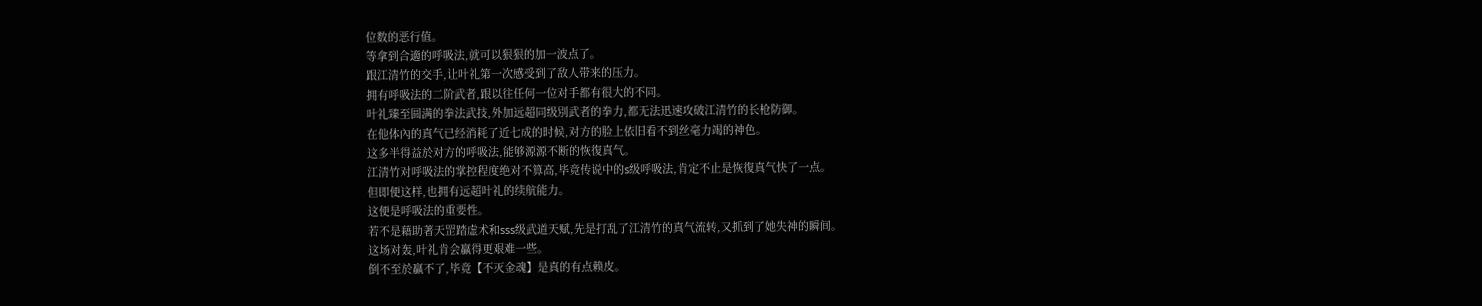位数的恶行值。
等拿到合適的呼吸法,就可以狠狠的加一波点了。
跟江清竹的交手,让叶礼第一次感受到了敌人带来的压力。
拥有呼吸法的二阶武者,跟以往任何一位对手都有很大的不同。
叶礼臻至圆满的拳法武技,外加远超同级別武者的拳力,都无法迅速攻破江清竹的长枪防御。
在他体內的真气已经消耗了近七成的时候,对方的脸上依旧看不到丝毫力竭的神色。
这多半得益於对方的呼吸法,能够源源不断的恢復真气。
江清竹对呼吸法的掌控程度绝对不算高,毕竟传说中的s级呼吸法,肯定不止是恢復真气快了一点。
但即便这样,也拥有远超叶礼的续航能力。
这便是呼吸法的重要性。
若不是藉助著天罡踏虚术和sss级武道天赋,先是打乱了江清竹的真气流转,又抓到了她失神的瞬间。
这场对轰,叶礼肯会贏得更艰难一些。
倒不至於贏不了,毕竟【不灭金魂】是真的有点赖皮。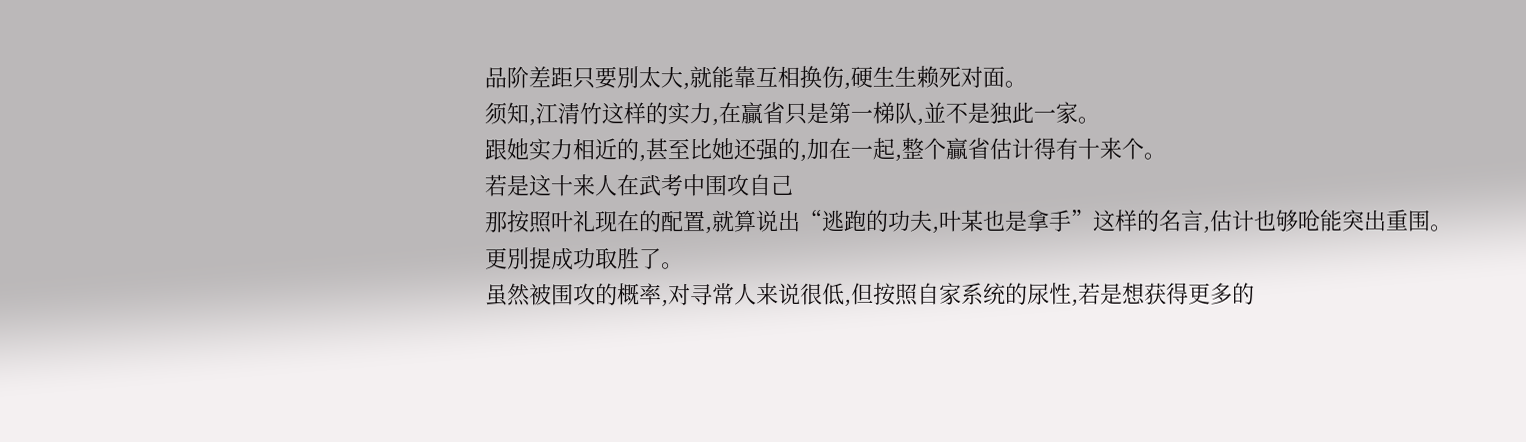品阶差距只要別太大,就能靠互相换伤,硬生生赖死对面。
须知,江清竹这样的实力,在贏省只是第一梯队,並不是独此一家。
跟她实力相近的,甚至比她还强的,加在一起,整个贏省估计得有十来个。
若是这十来人在武考中围攻自己
那按照叶礼现在的配置,就算说出“逃跑的功夫,叶某也是拿手”这样的名言,估计也够呛能突出重围。
更別提成功取胜了。
虽然被围攻的概率,对寻常人来说很低,但按照自家系统的尿性,若是想获得更多的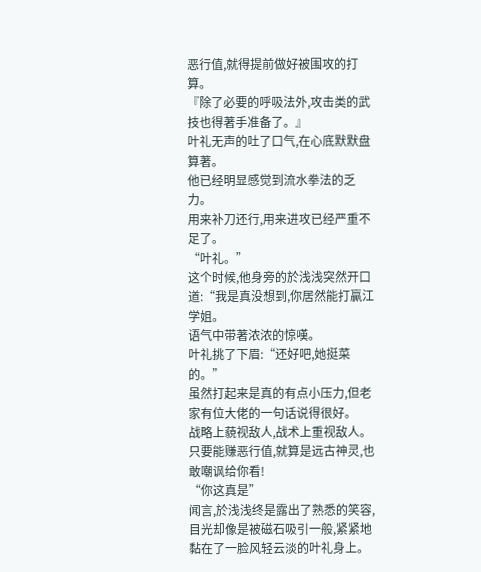恶行值,就得提前做好被围攻的打算。
『除了必要的呼吸法外,攻击类的武技也得著手准备了。』
叶礼无声的吐了口气,在心底默默盘算著。
他已经明显感觉到流水拳法的乏力。
用来补刀还行,用来进攻已经严重不足了。
“叶礼。”
这个时候,他身旁的於浅浅突然开口道:“我是真没想到,你居然能打贏江学姐。
语气中带著浓浓的惊嘆。
叶礼挑了下眉:“还好吧,她挺菜的。”
虽然打起来是真的有点小压力,但老家有位大佬的一句话说得很好。
战略上藐视敌人,战术上重视敌人。
只要能赚恶行值,就算是远古神灵,也敢嘲讽给你看!
“你这真是”
闻言,於浅浅终是露出了熟悉的笑容,目光却像是被磁石吸引一般,紧紧地黏在了一脸风轻云淡的叶礼身上。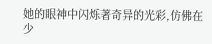她的眼神中闪烁著奇异的光彩,仿佛在少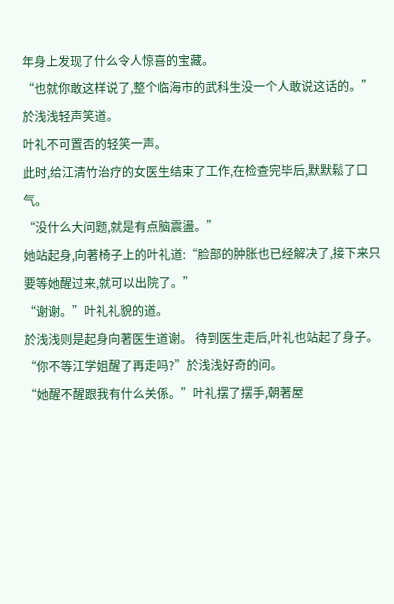年身上发现了什么令人惊喜的宝藏。
“也就你敢这样说了,整个临海市的武科生没一个人敢说这话的。”
於浅浅轻声笑道。
叶礼不可置否的轻笑一声。
此时,给江清竹治疗的女医生结束了工作,在检查完毕后,默默鬆了口气。
“没什么大问题,就是有点脑震盪。”
她站起身,向著椅子上的叶礼道:“脸部的肿胀也已经解决了,接下来只要等她醒过来,就可以出院了。”
“谢谢。”叶礼礼貌的道。
於浅浅则是起身向著医生道谢。 待到医生走后,叶礼也站起了身子。
“你不等江学姐醒了再走吗?”於浅浅好奇的问。
“她醒不醒跟我有什么关係。”叶礼摆了摆手,朝著屋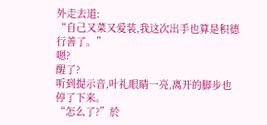外走去道:
“自己又菜又爱装,我这次出手也算是积德行善了。”
嗯?
醒了?
听到提示音,叶礼眼睛一亮,离开的脚步也停了下来。
“怎么了?”於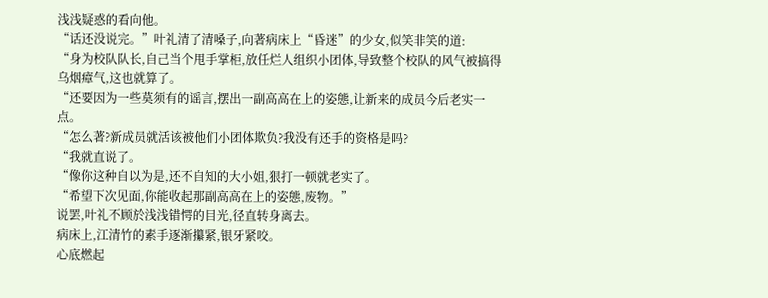浅浅疑惑的看向他。
“话还没说完。”叶礼清了清嗓子,向著病床上“昏迷”的少女,似笑非笑的道:
“身为校队队长,自己当个甩手掌柜,放任烂人组织小团体,导致整个校队的风气被搞得乌烟瘴气,这也就算了。
“还要因为一些莫须有的谣言,摆出一副高高在上的姿態,让新来的成员今后老实一点。
“怎么著?新成员就活该被他们小团体欺负?我没有还手的资格是吗?
“我就直说了。
“像你这种自以为是,还不自知的大小姐,狠打一顿就老实了。
“希望下次见面,你能收起那副高高在上的姿態,废物。”
说罢,叶礼不顾於浅浅错愕的目光,径直转身离去。
病床上,江清竹的素手逐渐攥紧,银牙紧咬。
心底燃起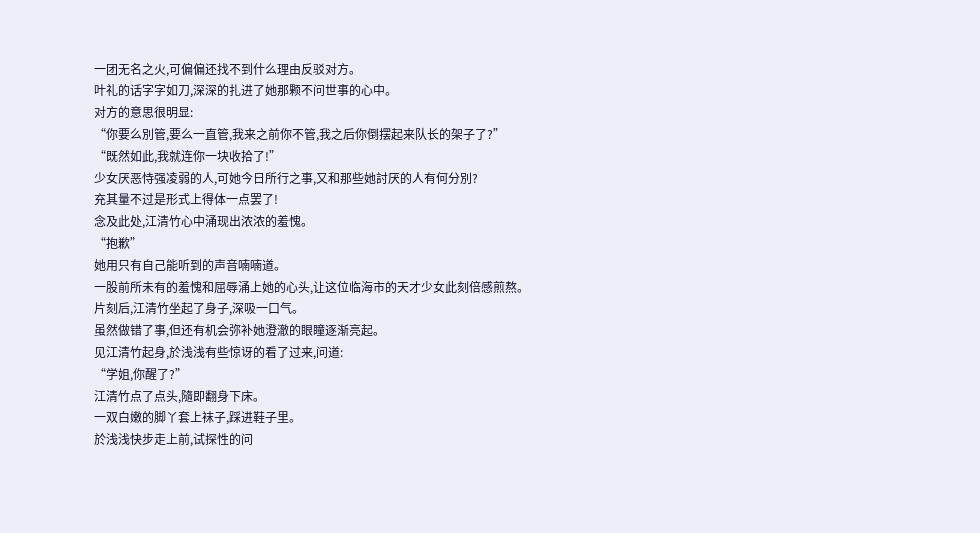一团无名之火,可偏偏还找不到什么理由反驳对方。
叶礼的话字字如刀,深深的扎进了她那颗不问世事的心中。
对方的意思很明显:
“你要么別管,要么一直管,我来之前你不管,我之后你倒摆起来队长的架子了?”
“既然如此,我就连你一块收拾了!”
少女厌恶恃强凌弱的人,可她今日所行之事,又和那些她討厌的人有何分別?
充其量不过是形式上得体一点罢了!
念及此处,江清竹心中涌现出浓浓的羞愧。
“抱歉”
她用只有自己能听到的声音喃喃道。
一股前所未有的羞愧和屈辱涌上她的心头,让这位临海市的天才少女此刻倍感煎熬。
片刻后,江清竹坐起了身子,深吸一口气。
虽然做错了事,但还有机会弥补她澄澈的眼瞳逐渐亮起。
见江清竹起身,於浅浅有些惊讶的看了过来,问道:
“学姐,你醒了?”
江清竹点了点头,隨即翻身下床。
一双白嫩的脚丫套上袜子,踩进鞋子里。
於浅浅快步走上前,试探性的问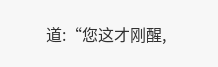道:“您这才刚醒,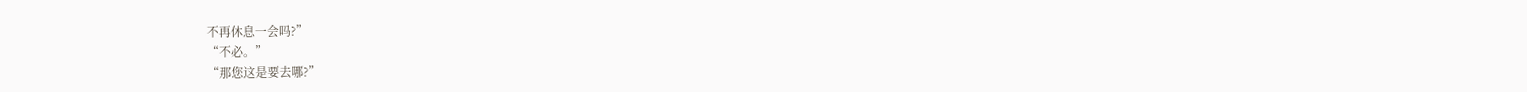不再休息一会吗?”
“不必。”
“那您这是要去哪?”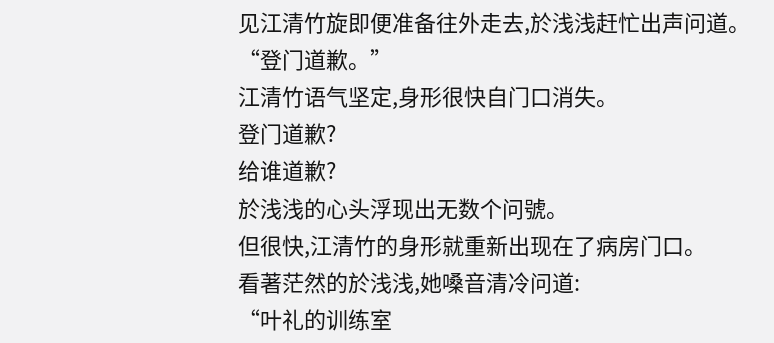见江清竹旋即便准备往外走去,於浅浅赶忙出声问道。
“登门道歉。”
江清竹语气坚定,身形很快自门口消失。
登门道歉?
给谁道歉?
於浅浅的心头浮现出无数个问號。
但很快,江清竹的身形就重新出现在了病房门口。
看著茫然的於浅浅,她嗓音清冷问道:
“叶礼的训练室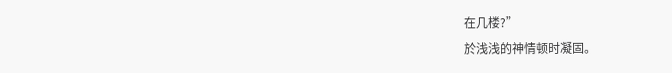在几楼?”
於浅浅的神情顿时凝固。